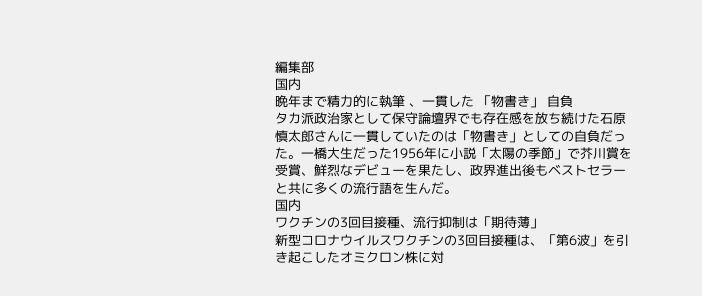編集部
国内
晩年まで精力的に執筆 、一貫した 「物書き」 自負
タカ派政治家として保守論壇界でも存在感を放ち続けた石原慎太郎さんに一貫していたのは「物書き」としての自負だった。一橋大生だった1956年に小説「太陽の季節」で芥川賞を受賞、鮮烈なデビューを果たし、政界進出後もベストセラーと共に多くの流行語を生んだ。
国内
ワクチンの3回目接種、流行抑制は「期待薄」
新型コロナウイルスワクチンの3回目接種は、「第6波」を引き起こしたオミクロン株に対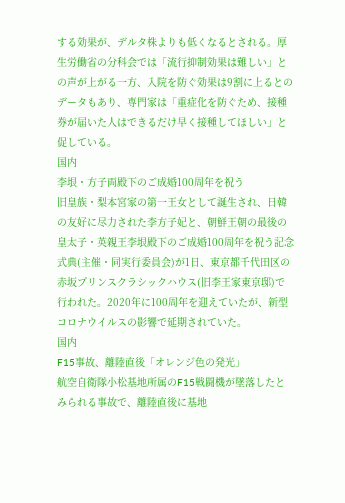する効果が、デルタ株よりも低くなるとされる。厚生労働省の分科会では「流行抑制効果は難しい」との声が上がる一方、入院を防ぐ効果は9割に上るとのデータもあり、専門家は「重症化を防ぐため、接種券が届いた人はできるだけ早く接種してほしい」と促している。
国内
李垠・方子両殿下のご成婚100周年を祝う
旧皇族・梨本宮家の第一王女として誕生され、日韓の友好に尽力された李方子妃と、朝鮮王朝の最後の皇太子・英親王李垠殿下のご成婚100周年を祝う記念式典(主催・同実行委員会)が1日、東京都千代田区の赤坂プリンスクラシックハウス(旧李王家東京邸)で行われた。2020年に100周年を迎えていたが、新型コロナウイルスの影響で延期されていた。
国内
F15事故、離陸直後「オレンジ色の発光」
航空自衛隊小松基地所属のF15戦闘機が墜落したとみられる事故で、離陸直後に基地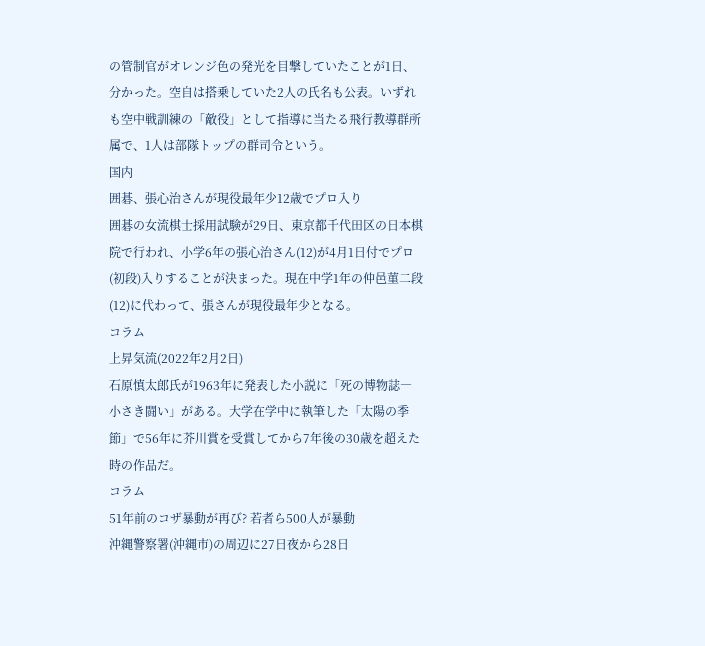の管制官がオレンジ色の発光を目撃していたことが1日、分かった。空自は搭乗していた2人の氏名も公表。いずれも空中戦訓練の「敵役」として指導に当たる飛行教導群所属で、1人は部隊トップの群司令という。
国内
囲碁、張心治さんが現役最年少12歳でプロ入り
囲碁の女流棋士採用試験が29日、東京都千代田区の日本棋院で行われ、小学6年の張心治さん(12)が4月1日付でプロ(初段)入りすることが決まった。現在中学1年の仲邑菫二段(12)に代わって、張さんが現役最年少となる。
コラム
上昇気流(2022年2月2日)
石原慎太郎氏が1963年に発表した小説に「死の博物誌―小さき闘い」がある。大学在学中に執筆した「太陽の季節」で56年に芥川賞を受賞してから7年後の30歳を超えた時の作品だ。
コラム
51年前のコザ暴動が再び? 若者ら500人が暴動
沖縄警察署(沖縄市)の周辺に27日夜から28日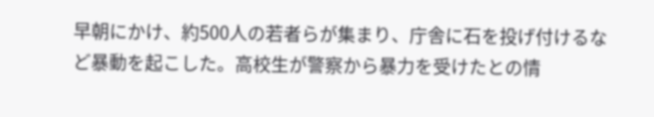早朝にかけ、約500人の若者らが集まり、庁舎に石を投げ付けるなど暴動を起こした。高校生が警察から暴力を受けたとの情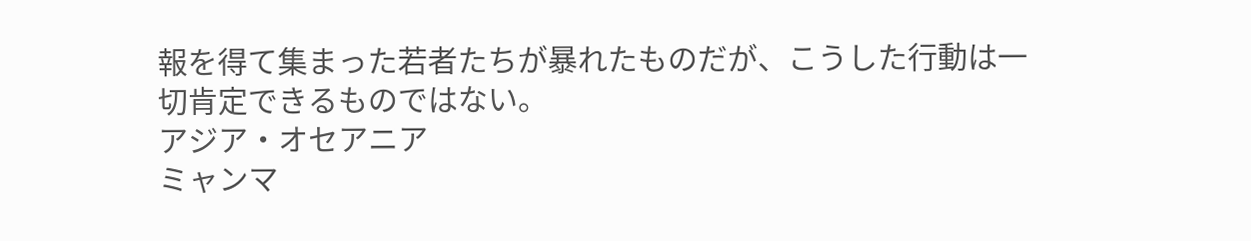報を得て集まった若者たちが暴れたものだが、こうした行動は一切肯定できるものではない。
アジア・オセアニア
ミャンマ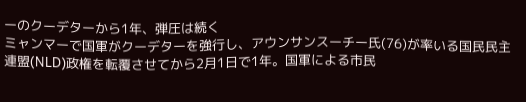ーのクーデターから1年、弾圧は続く
ミャンマーで国軍がクーデターを強行し、アウンサンスーチー氏(76)が率いる国民民主連盟(NLD)政権を転覆させてから2月1日で1年。国軍による市民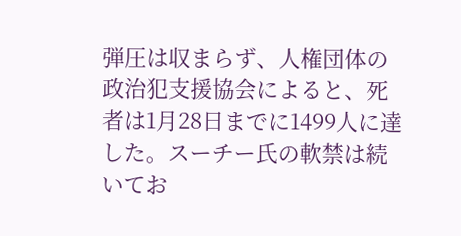弾圧は収まらず、人権団体の政治犯支援協会によると、死者は1月28日までに1499人に達した。スーチー氏の軟禁は続いてお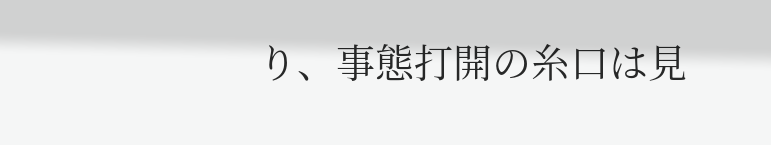り、事態打開の糸口は見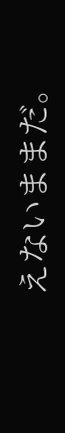えないままだ。